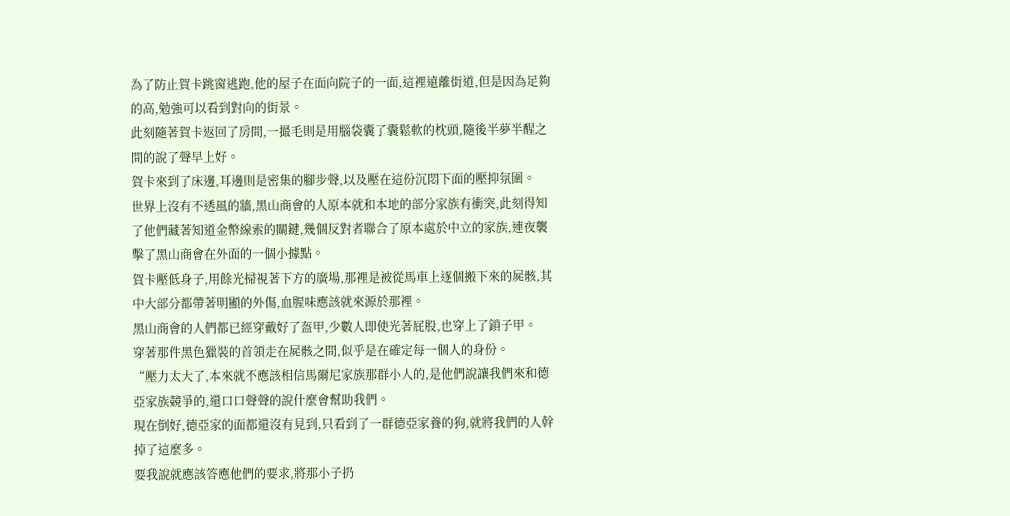為了防止賀卡跳窗逃跑,他的屋子在面向院子的一面,這裡遠離街道,但是因為足夠的高,勉強可以看到對向的街景。
此刻隨著賀卡返回了房間,一撮毛則是用腦袋囊了囊鬆軟的枕頭,隨後半夢半醒之間的說了聲早上好。
賀卡來到了床邊,耳邊則是密集的腳步聲,以及壓在這份沉悶下面的壓抑氛圍。
世界上沒有不透風的牆,黑山商會的人原本就和本地的部分家族有衝突,此刻得知了他們藏著知道金幣線索的關鍵,幾個反對者聯合了原本處於中立的家族,連夜襲擊了黑山商會在外面的一個小據點。
賀卡壓低身子,用餘光掃視著下方的廣場,那裡是被從馬車上逐個搬下來的屍骸,其中大部分都帶著明顯的外傷,血腥味應該就來源於那裡。
黑山商會的人們都已經穿戴好了盔甲,少數人即使光著屁股,也穿上了鎖子甲。
穿著那件黑色獵裝的首領走在屍骸之間,似乎是在確定每一個人的身份。
“壓力太大了,本來就不應該相信馬爾尼家族那群小人的,是他們說讓我們來和德亞家族競爭的,還口口聲聲的說什麼會幫助我們。
現在倒好,德亞家的面都還沒有見到,只看到了一群德亞家養的狗,就將我們的人幹掉了這麼多。
要我說就應該答應他們的要求,將那小子扔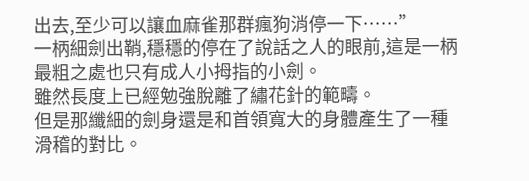出去,至少可以讓血麻雀那群瘋狗消停一下……”
一柄細劍出鞘,穩穩的停在了說話之人的眼前,這是一柄最粗之處也只有成人小拇指的小劍。
雖然長度上已經勉強脫離了繡花針的範疇。
但是那纖細的劍身還是和首領寬大的身體產生了一種滑稽的對比。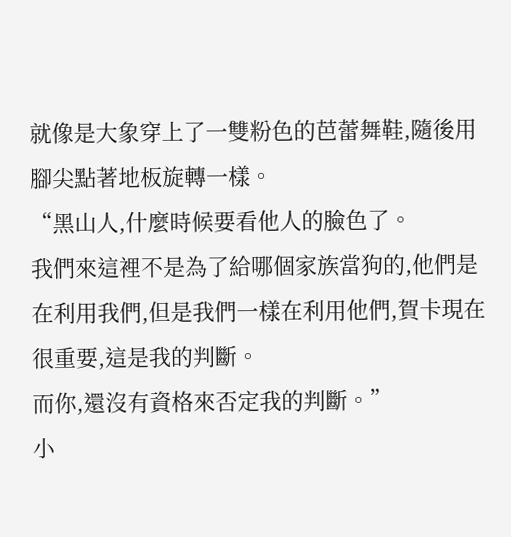就像是大象穿上了一雙粉色的芭蕾舞鞋,隨後用腳尖點著地板旋轉一樣。
“黑山人,什麼時候要看他人的臉色了。
我們來這裡不是為了給哪個家族當狗的,他們是在利用我們,但是我們一樣在利用他們,賀卡現在很重要,這是我的判斷。
而你,還沒有資格來否定我的判斷。”
小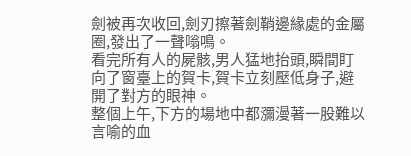劍被再次收回,劍刃擦著劍鞘邊緣處的金屬圈,發出了一聲嗡鳴。
看完所有人的屍骸,男人猛地抬頭,瞬間盯向了窗臺上的賀卡,賀卡立刻壓低身子,避開了對方的眼神。
整個上午,下方的場地中都瀰漫著一股難以言喻的血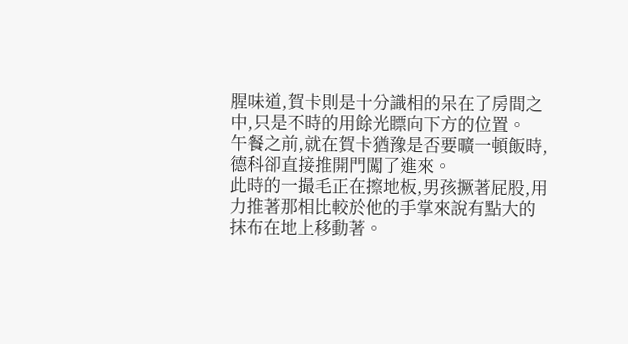腥味道,賀卡則是十分識相的呆在了房間之中,只是不時的用餘光瞟向下方的位置。
午餐之前,就在賀卡猶豫是否要曠一頓飯時,德科卻直接推開門闖了進來。
此時的一撮毛正在擦地板,男孩撅著屁股,用力推著那相比較於他的手掌來說有點大的抹布在地上移動著。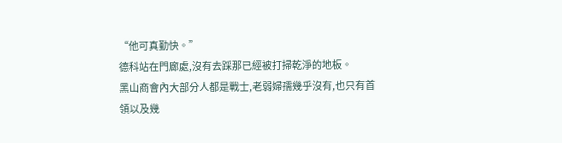“他可真勤快。”
德科站在門廊處,沒有去踩那已經被打掃乾淨的地板。
黑山商會內大部分人都是戰士,老弱婦孺幾乎沒有,也只有首領以及幾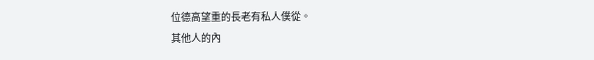位德高望重的長老有私人僕從。
其他人的內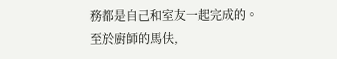務都是自己和室友一起完成的。
至於廚師的馬伕,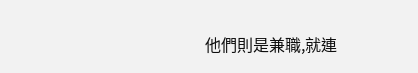他們則是兼職,就連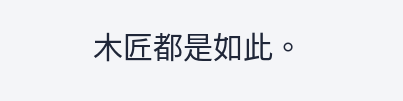木匠都是如此。